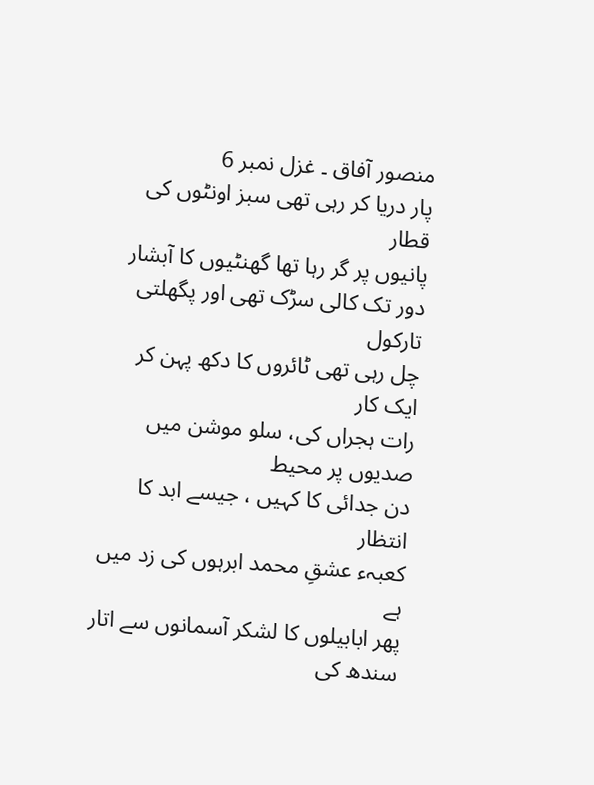منصور آفاق ۔ غزل نمبر 6
پار دریا کر رہی تھی سبز اونٹوں کی قطار
پانیوں پر گر رہا تھا گھنٹیوں کا آبشار
دور تک کالی سڑک تھی اور پگھلتی تارکول
چل رہی تھی ٹائروں کا دکھ پہن کر ایک کار
رات ہجراں کی، سلو موشن میں صدیوں پر محیط
دن جدائی کا کہیں ، جیسے ابد کا انتظار
کعبہء عشقِ محمد ابرہوں کی زد میں ہے
پھر ابابیلوں کا لشکر آسمانوں سے اتار
سندھ کی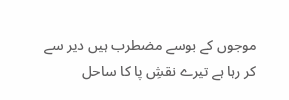موجوں کے بوسے مضطرب ہیں دیر سے
کر رہا ہے تیرے نقشِ پا کا ساحل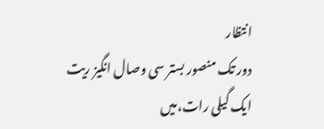انتظار
دور تک منصور بستر سی وصال انگیز ریت
ایک گیلی رات،میں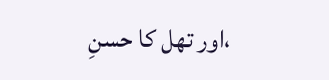،اور تھل کا حسنِ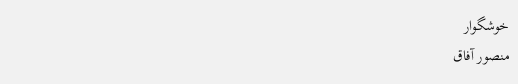خوشگوار
منصور آفاق